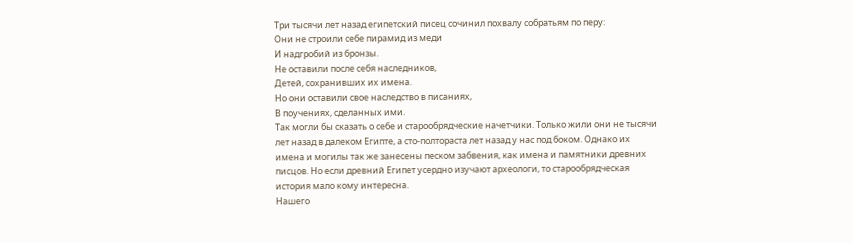Три тысячи лет назад египетский писец сочинил похвалу собратьям по перу:
Они не строили себе пирамид из меди
И надгробий из бронзы.
Не оставили после себя наследников,
Детей, сохранивших их имена.
Но они оставили свое наследство в писаниях,
В поучениях, сделанных ими.
Так могли бы сказать о себе и старообрядческие начетчики. Только жили они не тысячи лет назад в далеком Египте, а сто-полтораста лет назад у нас под боком. Однако их имена и могилы так же занесены песком забвения, как имена и памятники древних писцов. Но если древний Египет усердно изучают археологи, то старообрядческая история мало кому интересна.
Нашего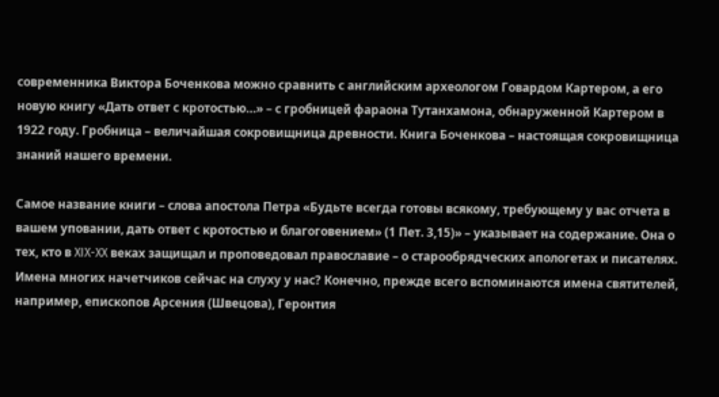современника Виктора Боченкова можно сравнить с английским археологом Говардом Картером, а его новую книгу «Дать ответ с кротостью…» – с гробницей фараона Тутанхамона, обнаруженной Картером в 1922 году. Гробница – величайшая сокровищница древности. Книга Боченкова – настоящая сокровищница знаний нашего времени.

Самое название книги – слова апостола Петра «Будьте всегда готовы всякому, требующему у вас отчета в вашем уповании, дать ответ с кротостью и благоговением» (1 Пет. 3,15)» – указывает на содержание. Она о тех, кто в XIX-XX веках защищал и проповедовал православие – о старообрядческих апологетах и писателях.
Имена многих начетчиков сейчас на слуху у нас? Конечно, прежде всего вспоминаются имена святителей, например, епископов Арсения (Швецова), Геронтия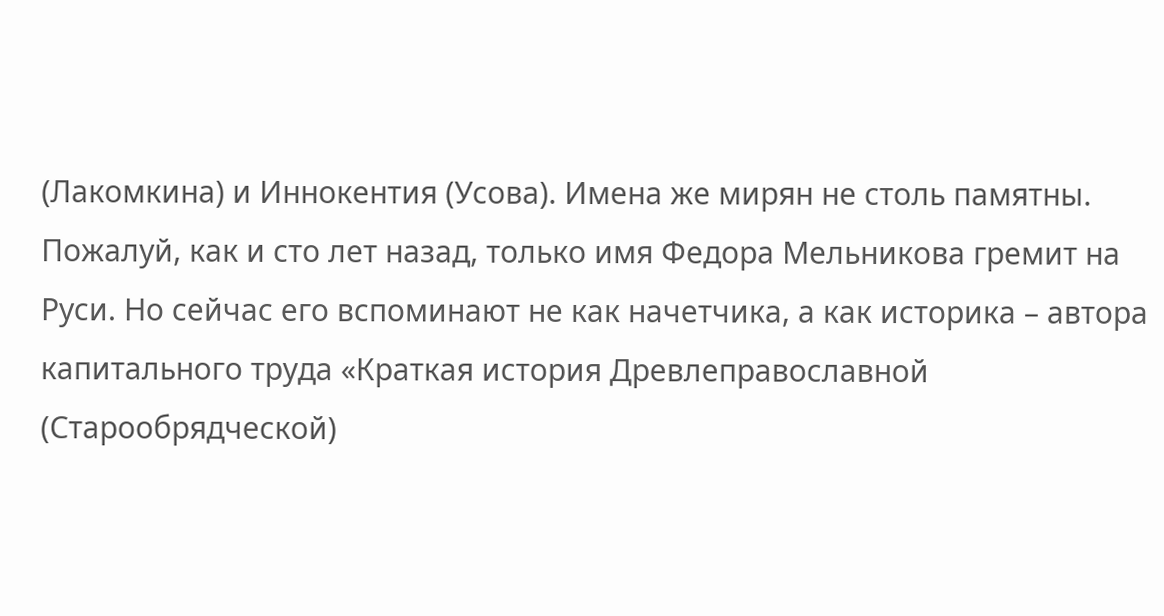(Лакомкина) и Иннокентия (Усова). Имена же мирян не столь памятны. Пожалуй, как и сто лет назад, только имя Федора Мельникова гремит на Руси. Но сейчас его вспоминают не как начетчика, а как историка – автора капитального труда «Краткая история Древлеправославной (Старообрядческой)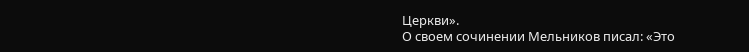Церкви».
О своем сочинении Мельников писал: «Это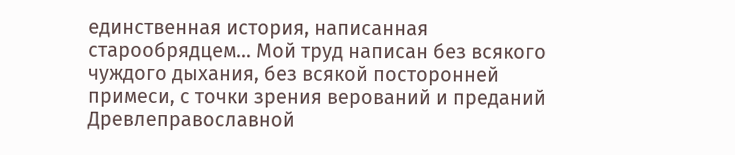единственная история, написанная старообрядцем… Мой труд написан без всякого чуждого дыхания, без всякой посторонней примеси, с точки зрения верований и преданий Древлеправославной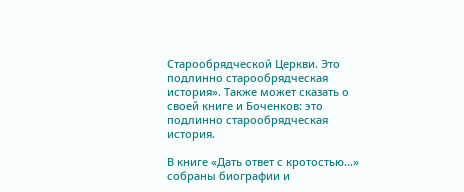Старообрядческой Церкви. Это подлинно старообрядческая история». Также может сказать о своей книге и Боченков: это подлинно старообрядческая история.

В книге «Дать ответ с кротостью…» собраны биографии и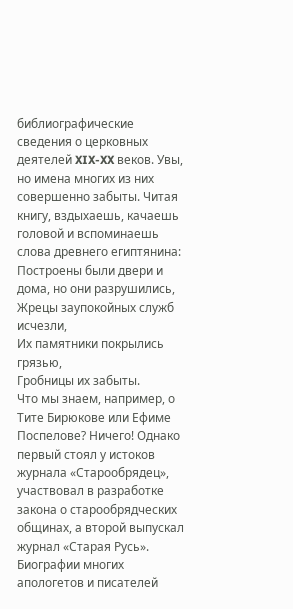библиографические сведения о церковных деятелей XIX-XX веков. Увы, но имена многих из них совершенно забыты. Читая книгу, вздыхаешь, качаешь головой и вспоминаешь слова древнего египтянина:
Построены были двери и дома, но они разрушились,
Жрецы заупокойных служб исчезли,
Их памятники покрылись грязью,
Гробницы их забыты.
Что мы знаем, например, о Тите Бирюкове или Ефиме Поспелове? Ничего! Однако первый стоял у истоков журнала «Старообрядец», участвовал в разработке закона о старообрядческих общинах, а второй выпускал журнал «Старая Русь». Биографии многих апологетов и писателей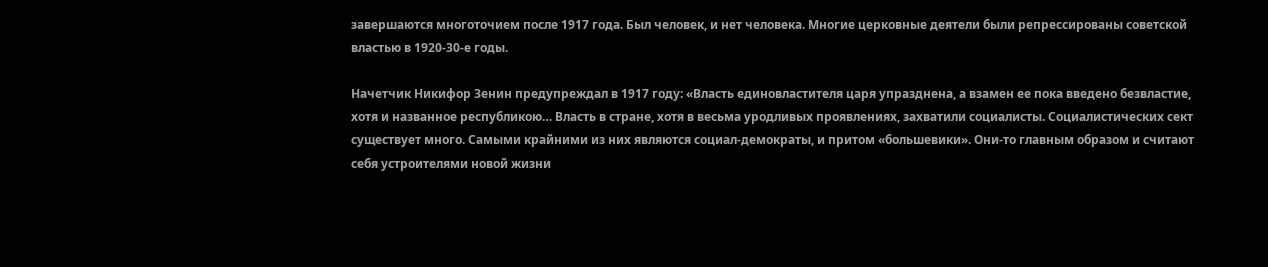завершаются многоточием после 1917 года. Был человек, и нет человека. Многие церковные деятели были репрессированы советской властью в 1920-30-е годы.

Начетчик Никифор Зенин предупреждал в 1917 году: «Власть единовластителя царя упразднена, а взамен ее пока введено безвластие, хотя и названное республикою… Власть в стране, хотя в весьма уродливых проявлениях, захватили социалисты. Социалистических сект существует много. Самыми крайними из них являются социал-демократы, и притом «большевики». Они-то главным образом и считают себя устроителями новой жизни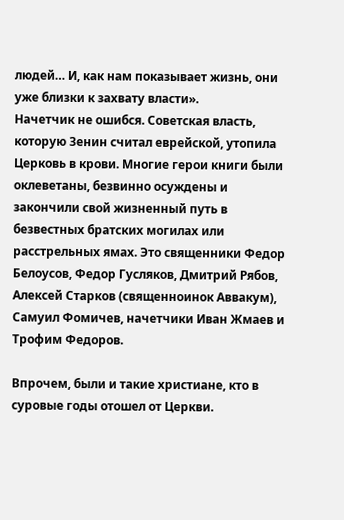людей… И, как нам показывает жизнь, они уже близки к захвату власти».
Начетчик не ошибся. Советская власть, которую Зенин считал еврейской, утопила Церковь в крови. Многие герои книги были оклеветаны, безвинно осуждены и закончили свой жизненный путь в безвестных братских могилах или расстрельных ямах. Это священники Федор Белоусов, Федор Гусляков, Дмитрий Рябов, Алексей Старков (священноинок Аввакум), Самуил Фомичев, начетчики Иван Жмаев и Трофим Федоров.

Впрочем, были и такие христиане, кто в суровые годы отошел от Церкви.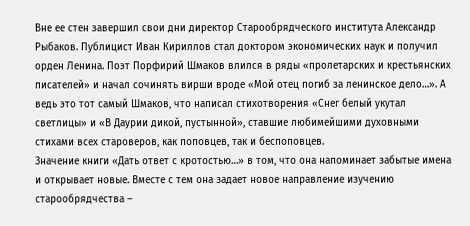Вне ее стен завершил свои дни директор Старообрядческого института Александр Рыбаков. Публицист Иван Кириллов стал доктором экономических наук и получил орден Ленина. Поэт Порфирий Шмаков влился в ряды «пролетарских и крестьянских писателей» и начал сочинять вирши вроде «Мой отец погиб за ленинское дело…». А ведь это тот самый Шмаков, что написал стихотворения «Снег белый укутал светлицы» и «В Даурии дикой, пустынной», ставшие любимейшими духовными стихами всех староверов, как поповцев, так и беспоповцев.
Значение книги «Дать ответ с кротостью…» в том, что она напоминает забытые имена и открывает новые. Вместе с тем она задает новое направление изучению старообрядчества –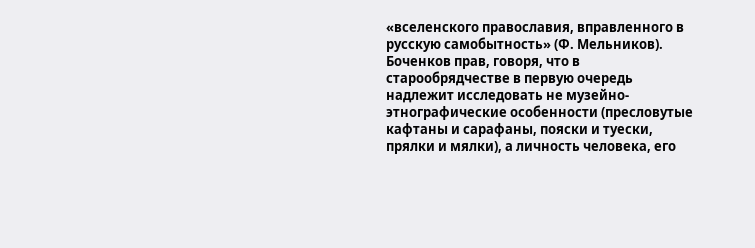«вселенского православия, вправленного в русскую самобытность» (Ф. Мельников). Боченков прав, говоря, что в старообрядчестве в первую очередь надлежит исследовать не музейно-этнографические особенности (пресловутые кафтаны и сарафаны, пояски и туески, прялки и мялки), а личность человека, его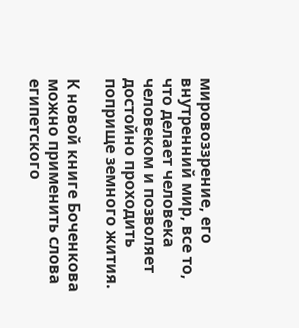мировоззрение, его внутренний мир, все то, что делает человека человеком и позволяет достойно проходить поприще земного жития.

К новой книге Боченкова можно применить слова египетского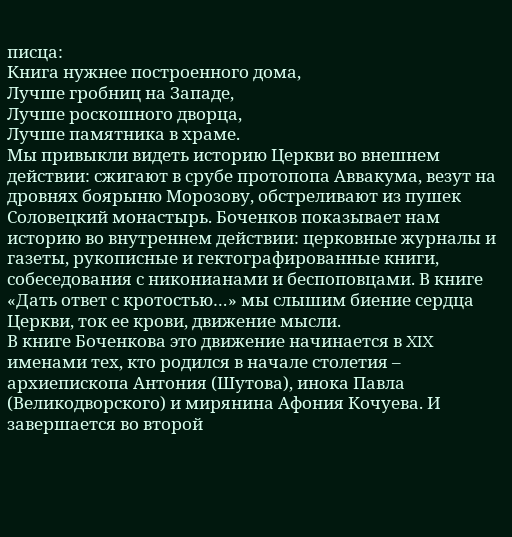писца:
Книга нужнее построенного дома,
Лучше гробниц на Западе,
Лучше роскошного дворца,
Лучше памятника в храме.
Мы привыкли видеть историю Церкви во внешнем действии: сжигают в срубе протопопа Аввакума, везут на дровнях боярыню Морозову, обстреливают из пушек Соловецкий монастырь. Боченков показывает нам историю во внутреннем действии: церковные журналы и газеты, рукописные и гектографированные книги, собеседования с никонианами и беспоповцами. В книге «Дать ответ с кротостью…» мы слышим биение сердца Церкви, ток ее крови, движение мысли.
В книге Боченкова это движение начинается в XIX именами тех, кто родился в начале столетия – архиепископа Антония (Шутова), инока Павла (Великодворского) и мирянина Афония Кочуева. И завершается во второй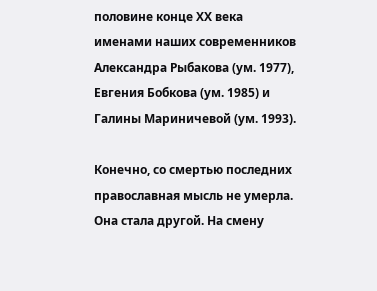половине конце ХХ века именами наших современников Александра Рыбакова (ум. 1977), Евгения Бобкова (ум. 1985) и Галины Мариничевой (ум. 1993).

Конечно, со смертью последних православная мысль не умерла. Она стала другой. На смену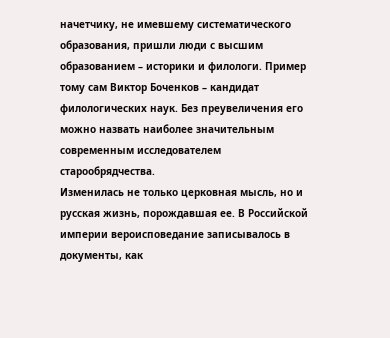начетчику, не имевшему систематического образования, пришли люди с высшим образованием – историки и филологи. Пример тому сам Виктор Боченков – кандидат филологических наук. Без преувеличения его можно назвать наиболее значительным современным исследователем старообрядчества.
Изменилась не только церковная мысль, но и русская жизнь, порождавшая ее. В Российской империи вероисповедание записывалось в документы, как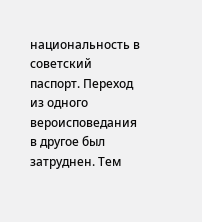национальность в советский паспорт. Переход из одного вероисповедания в другое был затруднен. Тем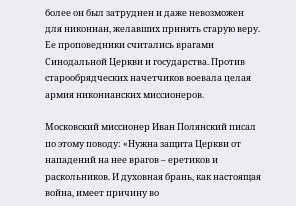более он был затруднен и даже невозможен для никониан, желавших принять старую веру. Ее проповедники считались врагами Синодальной Церкви и государства. Против старообрядческих начетчиков воевала целая армия никонианских миссионеров.

Московский миссионер Иван Полянский писал по этому поводу: «Нужна защита Церкви от нападений на нее врагов – еретиков и раскольников. И духовная брань, как настоящая война, имеет причину во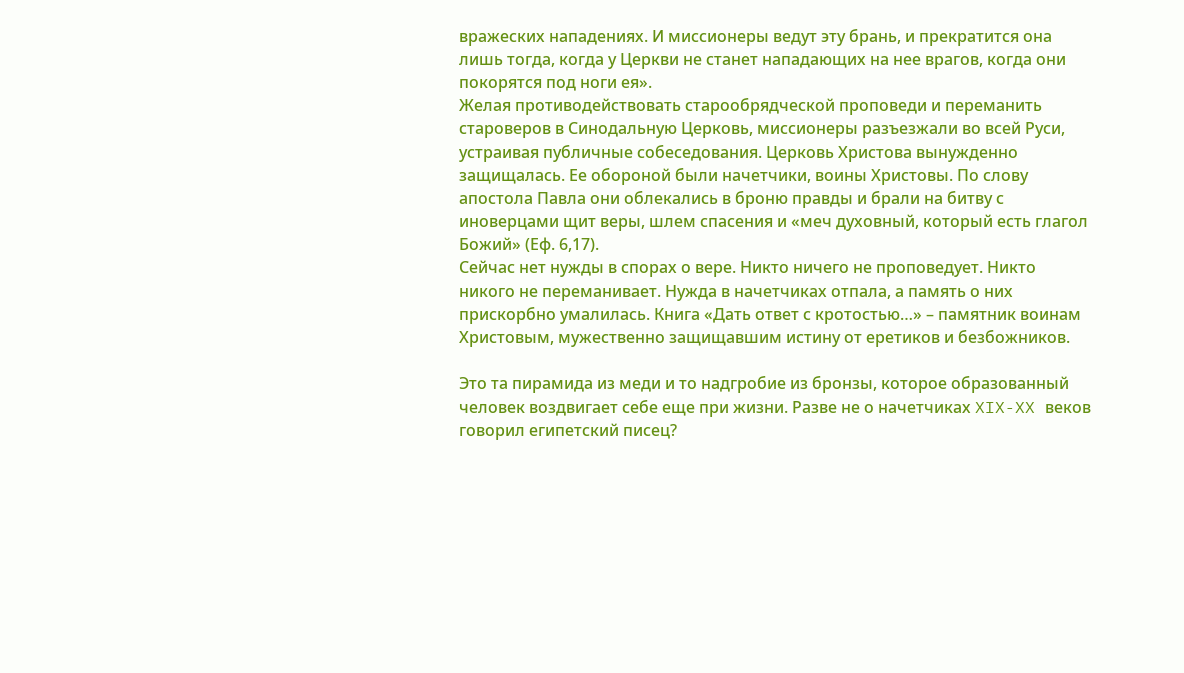вражеских нападениях. И миссионеры ведут эту брань, и прекратится она лишь тогда, когда у Церкви не станет нападающих на нее врагов, когда они покорятся под ноги ея».
Желая противодействовать старообрядческой проповеди и переманить староверов в Синодальную Церковь, миссионеры разъезжали во всей Руси, устраивая публичные собеседования. Церковь Христова вынужденно защищалась. Ее обороной были начетчики, воины Христовы. По слову апостола Павла они облекались в броню правды и брали на битву с иноверцами щит веры, шлем спасения и «меч духовный, который есть глагол Божий» (Еф. 6,17).
Сейчас нет нужды в спорах о вере. Никто ничего не проповедует. Никто никого не переманивает. Нужда в начетчиках отпала, а память о них прискорбно умалилась. Книга «Дать ответ с кротостью…» – памятник воинам Христовым, мужественно защищавшим истину от еретиков и безбожников.

Это та пирамида из меди и то надгробие из бронзы, которое образованный человек воздвигает себе еще при жизни. Разве не о начетчиках XIX-XX веков говорил египетский писец?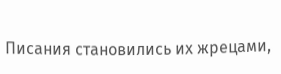Писания становились их жрецами,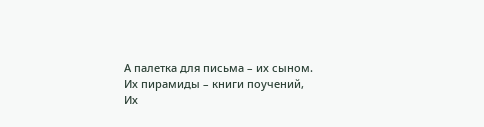А палетка для письма – их сыном.
Их пирамиды – книги поучений,
Их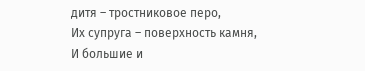дитя – тростниковое перо,
Их супруга – поверхность камня,
И большие и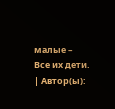малые –
Все их дети.
| Автор(ы):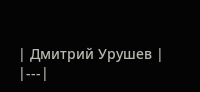| Дмитрий Урушев |
|---|